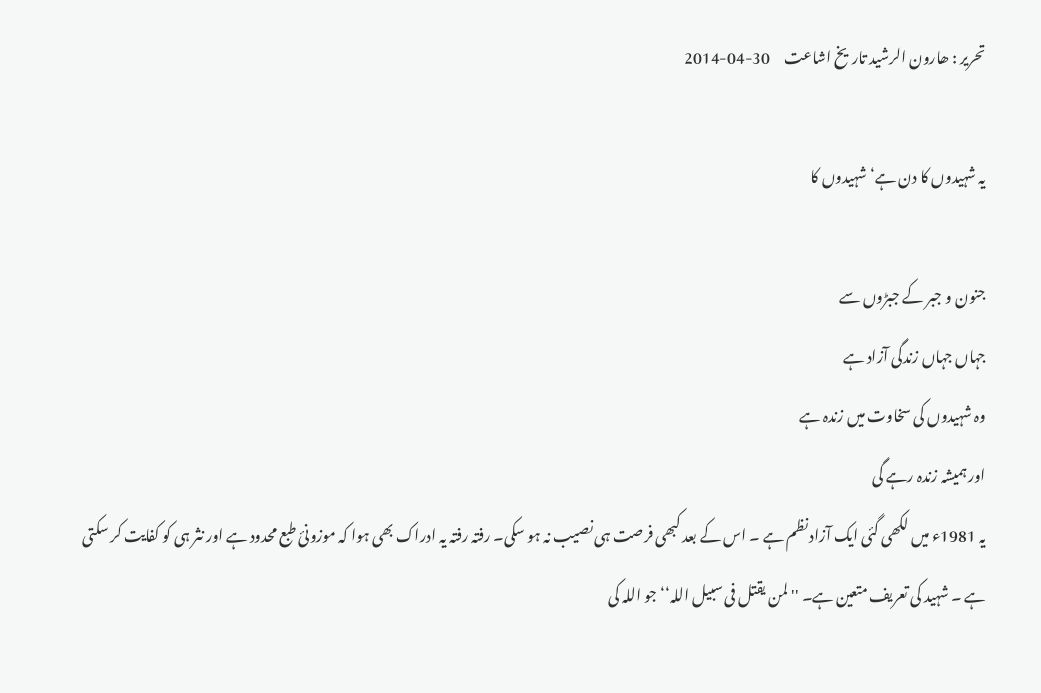تحریر : ھارون الرشید تاریخ اشاعت     30-04-2014

یہ شہیدوں کا دن ہے‘ شہیدوں کا

جنون و جبر کے جبڑوں سے
جہاں جہاں زندگی آزاد ہے
وہ شہیدوں کی سخاوت میں زندہ ہے
اور ہمیشہ زندہ رہے گی
یہ 1981ء میں لکھی گئی ایک آزاد نظم ہے ۔ اس کے بعد کبھی فرصت ہی نصیب نہ ہو سکی۔ رفتہ رفتہ یہ ادراک بھی ہوا کہ موزونیٔ طبع محدود ہے اور نثر ہی کو کفایت کر سکتی ہے ۔ شہید کی تعریف متعین ہے۔ ''لمن یقتل فی سبیل اللہ‘‘ جو اللہ کی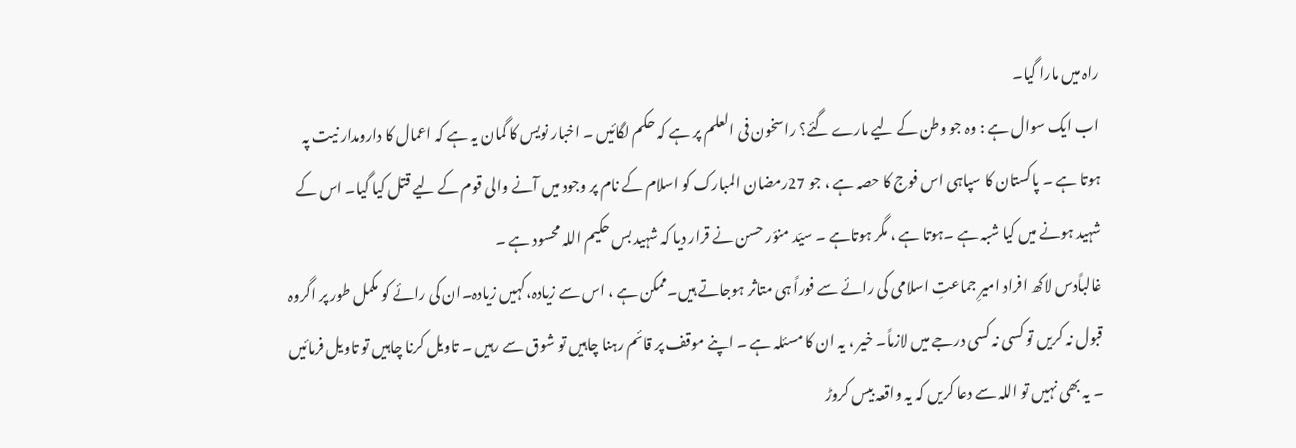راہ میں مارا گیا۔
اب ایک سوال ہے : وہ جو وطن کے لیے مارے گئے؟ راسخون فی العلم پر ہے کہ حکم لگائیں ۔ اخبار نویس کا گمان یہ ہے کہ اعمال کا دارومدار نیت پہ ہوتا ہے ۔ پاکستان کا سپاہی اس فوج کا حصہ ہے ، جو 27رمضان المبارک کو اسلام کے نام پر وجود میں آنے والی قوم کے لیے قتل کیا گیا۔ اس کے شہید ہونے میں کیا شبہ ہے ۔ہوتا ہے ، مگر ہوتاہے ۔ سیّد منوّر حسن نے قرار دیا کہ شہید بس حکیم اللہ محسود ہے ۔
غالباًدس لاکھ افراد امیرِ جماعتِ اسلامی کی رائے سے فوراً ہی متاثر ہوجاتے ہیں۔ممکن ہے ، اس سے زیادہ،کہیں زیادہ۔ان کی رائے کو مکمل طور پر اگروہ قبول نہ کریں تو کسی نہ کسی درجے میں لازماً۔ خیر ، یہ ان کا مسئلہ ہے ۔ اپنے موقف پر قائم رہنا چاہیں تو شوق سے رہیں ۔ تاویل کرنا چاہیں تو تاویل فرمائیں ۔ یہ بھی نہیں تو اللہ سے دعا کریں کہ یہ واقعہ بیس کروڑ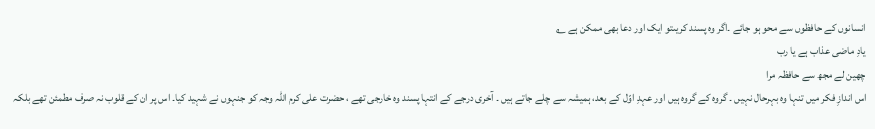انسانوں کے حافظوں سے محو ہو جائے ۔اگر وہ پسند کریںتو ایک اور دعا بھی ممکن ہے ؎
یادِ ماضی عذاب ہے یا رب
چھین لے مجھ سے حافظہ مرا
اس اندازِ فکر میں تنہا وہ بہرحال نہیں ۔ گروہ کے گروہ ہیں اور عہدِ اوّل کے بعد، ہمیشہ سے چلے جاتے ہیں ۔ آخری درجے کے انتہا پسند وہ خارجی تھے ، حضرت علی کرم اللہ وجہ کو جنہوں نے شہید کیا۔ اس پر ان کے قلوب نہ صرف مطمئن تھے بلکہ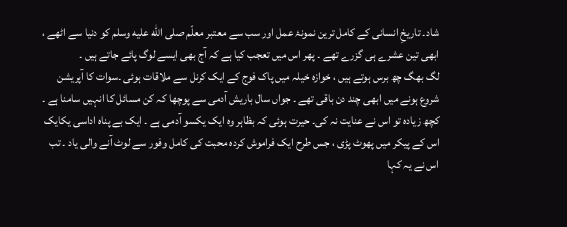شاد۔ تاریخِ انسانی کے کامل ترین نمونۂ عمل اور سب سے معتبر معلّم صلى الله عليه وسلم کو دنیا سے اٹھے ، ابھی تین عشرے ہی گزرے تھے ۔ پھر اس میں تعجب کیا ہے کہ آج بھی ایسے لوگ پائے جاتے ہیں ۔
لگ بھگ چھ برس ہوتے ہیں ، خوازہ خیلہ میں پاک فوج کے ایک کرنل سے ملاقات ہوئی ۔سوات کا آپریشن شروع ہونے میں ابھی چند دن باقی تھے ۔ جواں سال باریش آدمی سے پوچھا کہ کن مسائل کا انہیں سامنا ہے ۔ کچھ زیادہ تو اس نے عنایت نہ کی۔ حیرت ہوئی کہ بظاہر وہ ایک یکسو آدمی ہے ۔ ایک بے پناہ اداسی یکایک اس کے پیکر میں پھوٹ پڑی ، جس طرح ایک فراموش کردہ محبت کی کامل وفور سے لوٹ آنے والی یاد ۔ تب اس نے یہ کہا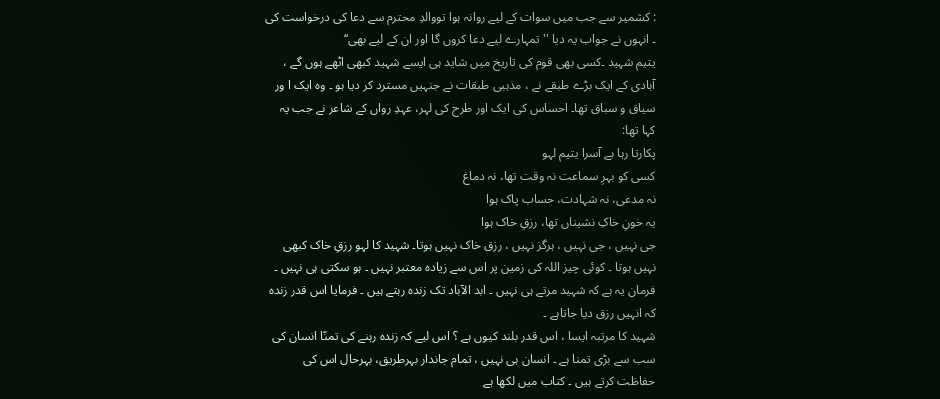: کشمیر سے جب میں سوات کے لیے روانہ ہوا تووالدِ محترم سے دعا کی درخواست کی ۔ انہوں نے جواب یہ دیا ''تمہارے لیے دعا کروں گا اور ان کے لیے بھی‘‘
یتیم شہید ۔کسی بھی قوم کی تاریخ میں شاید ہی ایسے شہید کبھی اٹھے ہوں گے ، آبادی کے ایک بڑے طبقے نے ، مذہبی طبقات نے جنہیں مسترد کر دیا ہو ۔ وہ ایک ا ور سیاق و سباق تھا۔ احساس کی ایک اور طرح کی لہر، عہدِ رواں کے شاعر نے جب یہ کہا تھا:
پکارتا رہا بے آسرا یتیم لہو
کسی کو بہرِ سماعت نہ وقت تھا، نہ دماغ
نہ مدعی، نہ شہادت، حساب پاک ہوا
یہ خونِ خاکِ نشیناں تھا، رزقِ خاک ہوا
جی نہیں ، جی نہیں ، ہرگز نہیں ، رزق خاک نہیں ہوتا۔ شہید کا لہو رزقِ خاک کبھی نہیں ہوتا ۔ کوئی چیز اللہ کی زمین پر اس سے زیادہ معتبر نہیں ۔ ہو سکتی ہی نہیں ۔ فرمان یہ ہے کہ شہید مرتے ہی نہیں ۔ ابد الآباد تک زندہ رہتے ہیں ۔ فرمایا اس قدر زندہ کہ انہیں رزق دیا جاتاہے ۔
شہید کا مرتبہ ایسا ، اس قدر بلند کیوں ہے ؟ اس لیے کہ زندہ رہنے کی تمنّا انسان کی سب سے بڑی تمنا ہے ۔ انسان ہی نہیں ، تمام جاندار بہرطریق، بہرحال اس کی حفاظت کرتے ہیں ۔ کتاب میں لکھا ہے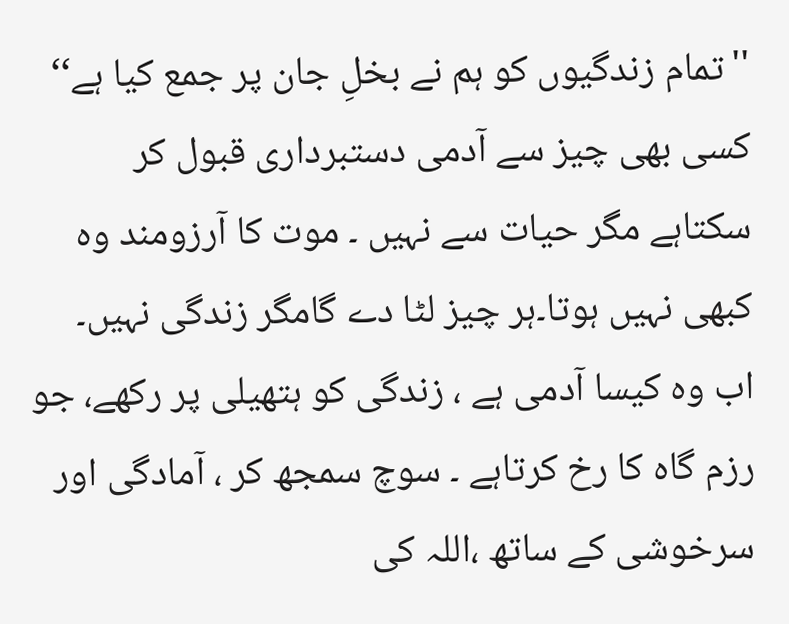''تمام زندگیوں کو ہم نے بخلِ جان پر جمع کیا ہے‘‘ کسی بھی چیز سے آدمی دستبرداری قبول کر سکتاہے مگر حیات سے نہیں ۔ موت کا آرزومند وہ کبھی نہیں ہوتا۔ہر چیز لٹا دے گامگر زندگی نہیں۔
اب وہ کیسا آدمی ہے ، زندگی کو ہتھیلی پر رکھے، جو رزم گاہ کا رخ کرتاہے ۔ سوچ سمجھ کر ، آمادگی اور سرخوشی کے ساتھ ،اللہ کی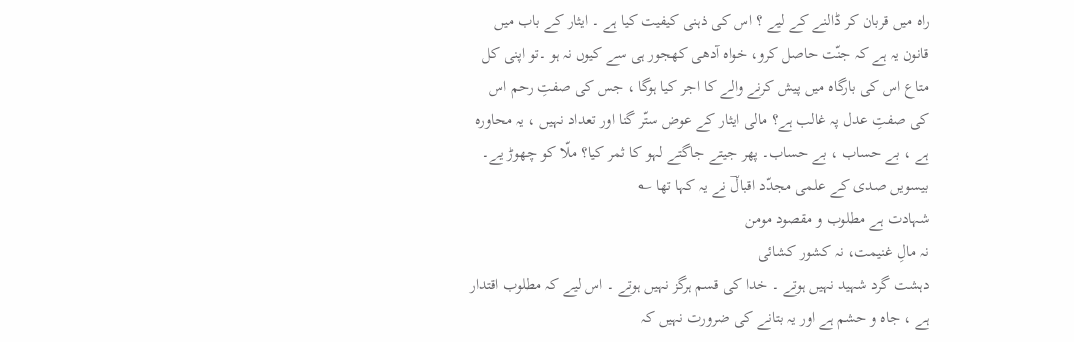راہ میں قربان کر ڈالنے کے لیے ؟ اس کی ذہنی کیفیت کیا ہے ۔ ایثار کے باب میں قانون یہ ہے کہ جنّت حاصل کرو، خواہ آدھی کھجور ہی سے کیوں نہ ہو ۔تو اپنی کل متاع اس کی بارگاہ میں پیش کرنے والے کا اجر کیا ہوگا ، جس کی صفتِ رحم اس کی صفتِ عدل پہ غالب ہے؟ مالی ایثار کے عوض ستّر گنا اور تعداد نہیں ، یہ محاورہ ہے ، بے حساب ، بے حساب۔ پھر جیتے جاگتے لہو کا ثمر کیا؟ ملّا کو چھوڑ یے۔ بیسویں صدی کے علمی مجدّد اقبالؔ نے یہ کہا تھا ؎
شہادت ہے مطلوب و مقصود مومن
نہ مالِ غنیمت، نہ کشور کشائی
دہشت گرد شہید نہیں ہوتے ۔ خدا کی قسم ہرگز نہیں ہوتے ۔ اس لیے کہ مطلوب اقتدار ہے ، جاہ و حشم ہے اور یہ بتانے کی ضرورت نہیں کہ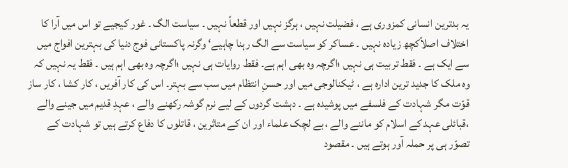یہ بدترین انسانی کمزوری ہے ، فضیلت نہیں ، ہرگز نہیں اور قطعاً نہیں ۔ سیاست الگ ۔ غور کیجیے تو اس میں آرا کا اختلاف اصلاًکچھ زیادہ نہیں ۔ عساکر کو سیاست سے الگ رہنا چاہیے‘ وگرنہ پاکستانی فوج دنیا کی بہترین افواج میں سے ایک ہے ۔ فقط تربیت ہی نہیں ؛اگرچہ وہ بھی اہم ہے۔ فقط روایات ہی نہیں ؛اگرچہ وہ بھی اہم ہیں ۔ فقط یہ نہیں کہ وہ ملک کا جدید ترین ادارہ ہے ، ٹیکنالوجی میں اور حسنِ انتظام میں سب سے بہتر۔ اس کی کار آفریں ، کار کشا ، کار ساز قوّت مگر شہادت کے فلسفے میں پوشیدہ ہے ۔ دہشت گردوں کے لیے نرم گوشہ رکھنے والے ، عہدِ قدیم میں جینے والے ،قبائلی عہد کے اسلام کو ماننے والے ، بے لچک علماء اور ان کے متاثرین ، قاتلوں کا دفاع کرتے ہیں تو شہادت کے تصوّر ہی پر حملہ آور ہوتے ہیں ۔ مقصود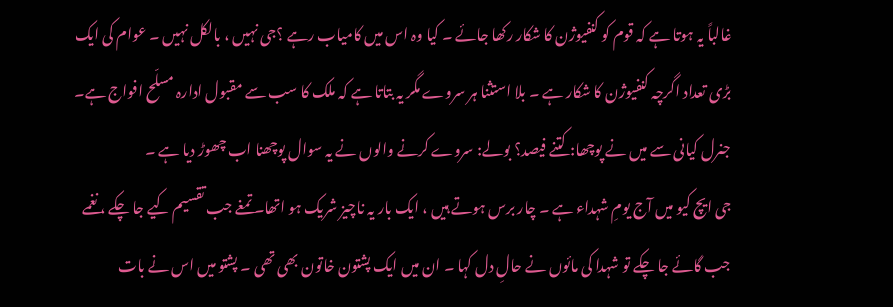غالباً یہ ہوتا ہے کہ قوم کو کنفیوژن کا شکار رکھا جائے ۔ کیا وہ اس میں کامیاب رہے ؟جی نہیں ، بالکل نہیں ۔ عوام کی ایک بڑی تعداد اگرچہ کنفیوژن کا شکار ہے ۔ بلا استثنا ہر سروے مگر یہ بتاتا ہے کہ ملک کا سب سے مقبول ادارہ مسلّح افواج ہے۔ جنرل کیانی سے میں نے پوچھا: کتنے فیصد؟ بولے: سروے کرنے والوں نے یہ سوال پوچھنا اب چھوڑ دیا ہے ۔
جی ایچ کیو میں آج یومِ شہداء ہے ۔ چار برس ہوتے ہیں ، ایک بار یہ ناچیز شریک ہو اتھا۔ تمغے جب تقسیم کیے جا چکے ، نغمے جب گائے جا چکے تو شہدا کی مائوں نے حالِ دل کہا ۔ ان میں ایک پشتون خاتون بھی تھی ۔ پشتو میں اس نے بات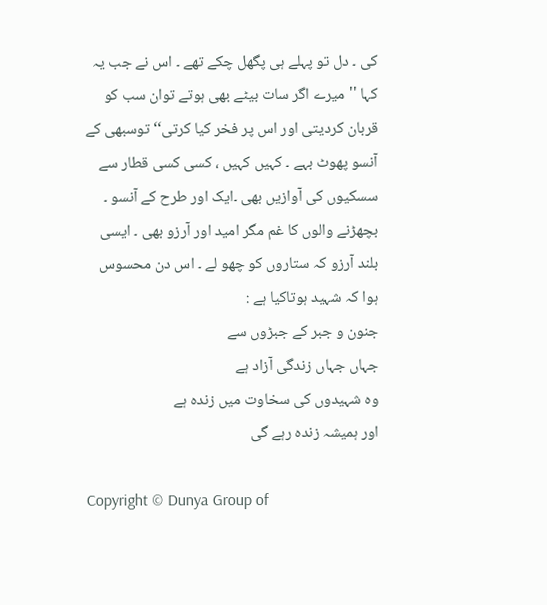کی ۔ دل تو پہلے ہی پگھل چکے تھے ۔ اس نے جب یہ کہا ''میرے اگر سات بیٹے بھی ہوتے توان سب کو قربان کردیتی اور اس پر فخر کیا کرتی‘‘ توسبھی کے آنسو پھوٹ بہے ۔ کہیں کہیں ، کسی کسی قطار سے سسکیوں کی آوازیں بھی ۔ایک اور طرح کے آنسو ۔ بچھڑنے والوں کا غم مگر امید اور آرزو بھی ۔ ایسی بلند آرزو کہ ستاروں کو چھو لے ۔ اس دن محسوس ہوا کہ شہید ہوتاکیا ہے :
جنون و جبر کے جبڑوں سے
جہاں جہاں زندگی آزاد ہے
وہ شہیدوں کی سخاوت میں زندہ ہے
اور ہمیشہ زندہ رہے گی

Copyright © Dunya Group of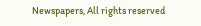Newspapers, All rights reserved